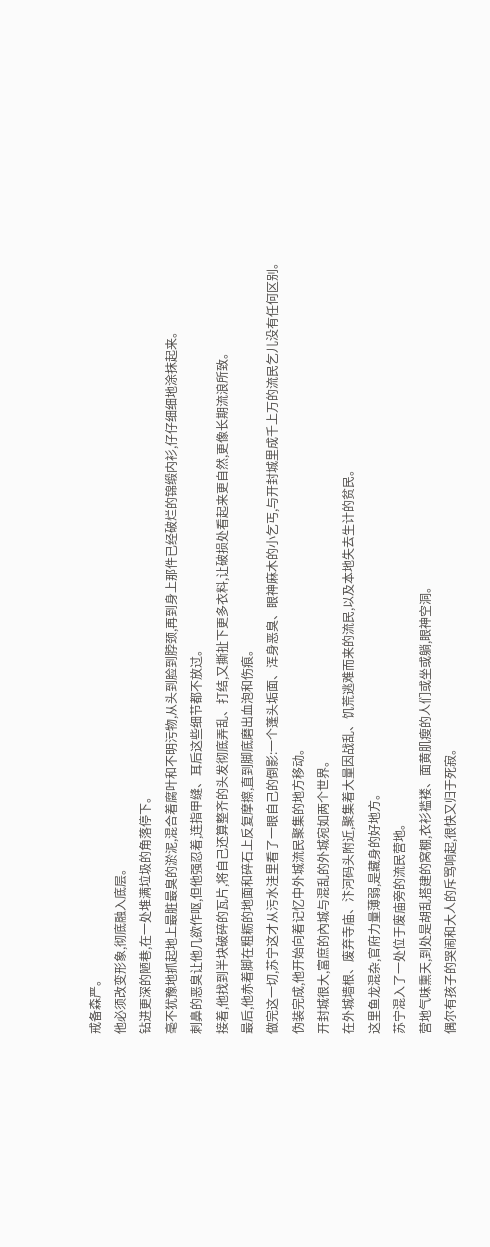戒备森严。
他必须改变形象,彻底融入底层。
钻进更深的陋巷,在一处堆满垃圾的角落停下。
毫不犹豫地抓起地上最脏最臭的淤泥,混合着腐叶和不明污物,从头到脸到脖颈,再到身上那件已经破烂的锦缎内衫,仔仔细细地涂抹起来。
刺鼻的恶臭让他几欲作呕,但他强忍着,连指甲缝、耳后这些细节都不放过。
接着,他找到半块破碎的瓦片,将自己还算整齐的头发彻底弄乱、打结,又撕扯下更多衣料,让破损处看起来更自然,更像长期流浪所致。
最后,他赤着脚在粗粝的地面和碎石上反复摩擦,直到脚底磨出血泡和伤痕。
做完这一切,苏宁这才从污水洼里看了一眼自己的倒影:一个蓬头垢面、浑身恶臭、眼神麻木的小乞丐,与开封城里成千上万的流民乞儿没有任何区别。
伪装完成,他开始向着记忆中外城流民聚集的地方移动。
开封城很大,富庶的內城与混乱的外城宛如两个世界。
在外城墙根、废弃寺庙、汴河码头附近,聚集着大量因战乱、饥荒逃难而来的流民,以及本地失去生计的贫民。
这里鱼龙混杂,官府力量薄弱,是藏身的好地方。
苏宁混入了一处位于废庙旁的流民营地。
营地气味熏天,到处是胡乱搭建的窝棚,衣衫褴褛、面黄肌瘦的人们或坐或躺,眼神空洞。
偶尔有孩子的哭闹和大人的斥骂响起,很快又归于死寂。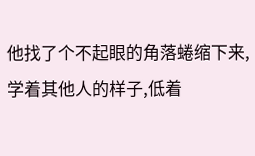他找了个不起眼的角落蜷缩下来,学着其他人的样子,低着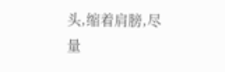头,缩着肩膀,尽量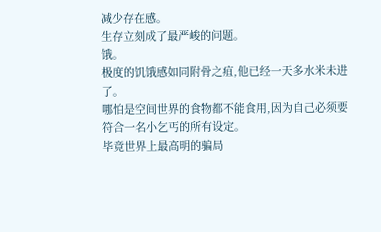减少存在感。
生存立刻成了最严峻的问题。
饿。
极度的饥饿感如同附骨之疽,他已经一天多水米未进了。
哪怕是空间世界的食物都不能食用,因为自己必须要符合一名小乞丐的所有设定。
毕竟世界上最高明的骗局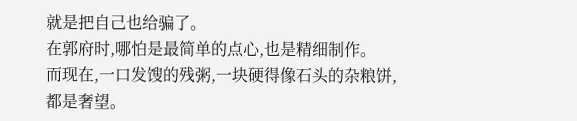就是把自己也给骗了。
在郭府时,哪怕是最简单的点心,也是精细制作。
而现在,一口发馊的残粥,一块硬得像石头的杂粮饼,都是奢望。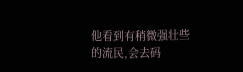他看到有稍微强壮些的流民,会去码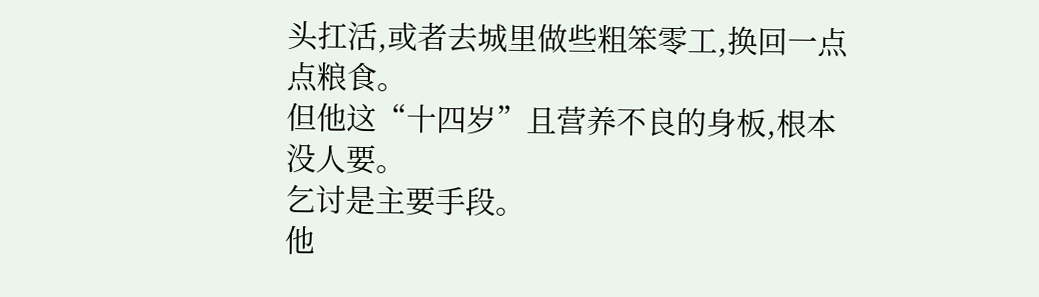头扛活,或者去城里做些粗笨零工,换回一点点粮食。
但他这“十四岁”且营养不良的身板,根本没人要。
乞讨是主要手段。
他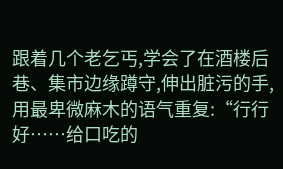跟着几个老乞丐,学会了在酒楼后巷、集市边缘蹲守,伸出脏污的手,用最卑微麻木的语气重复:“行行好……给口吃的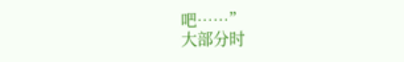吧……”
大部分时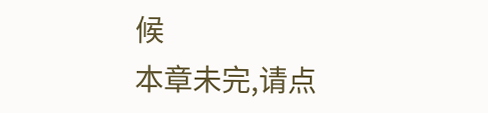候
本章未完,请点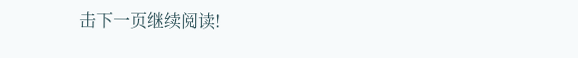击下一页继续阅读!